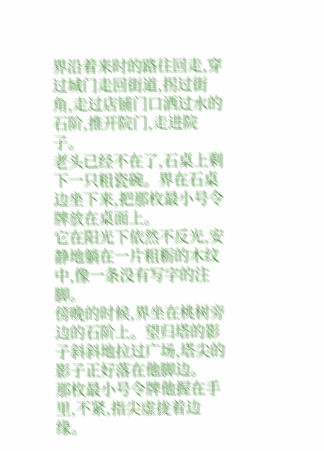界沿着来时的路往回走,穿过城门走回街道,拐过街角,走过店铺门口洒过水的石阶,推开院门,走进院子。
老头已经不在了,石桌上剩下一只粗瓷碗。界在石桌边坐下来,把那枚最小号令牌放在桌面上。
它在阳光下依然不反光,安静地躺在一片粗粝的木纹中,像一条没有写字的注脚。
傍晚的时候,界坐在桃树旁边的石阶上。望归塔的影子斜斜地拉过广场,塔尖的影子正好落在他脚边。
那枚最小号令牌他握在手里,不紧,指尖虚拢着边缘。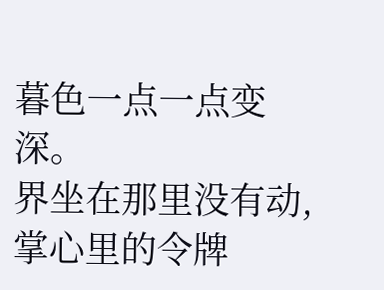暮色一点一点变深。
界坐在那里没有动,掌心里的令牌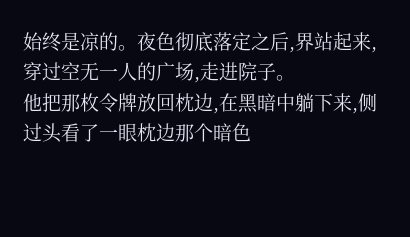始终是凉的。夜色彻底落定之后,界站起来,穿过空无一人的广场,走进院子。
他把那枚令牌放回枕边,在黑暗中躺下来,侧过头看了一眼枕边那个暗色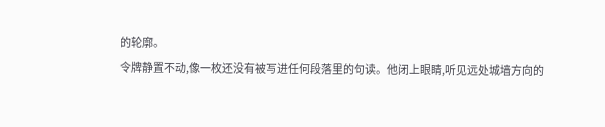的轮廓。
令牌静置不动,像一枚还没有被写进任何段落里的句读。他闭上眼睛,听见远处城墙方向的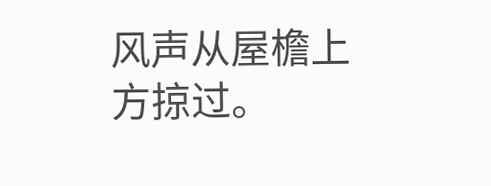风声从屋檐上方掠过。